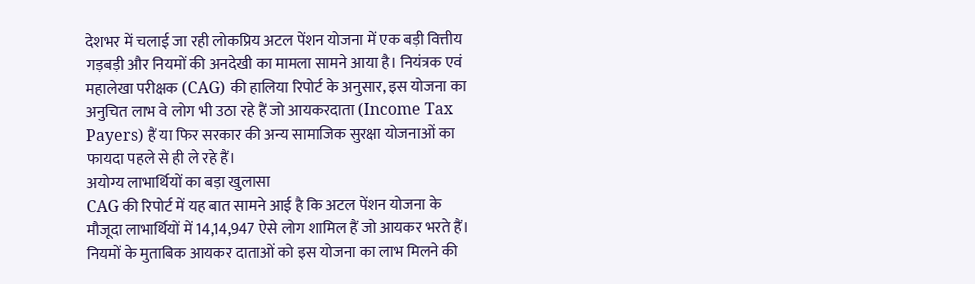देशभर में चलाई जा रही लोकप्रिय अटल पेंशन योजना में एक बड़ी वित्तीय गड़बड़ी और नियमों की अनदेखी का मामला सामने आया है। नियंत्रक एवं महालेखा परीक्षक (CAG) की हालिया रिपोर्ट के अनुसार, इस योजना का अनुचित लाभ वे लोग भी उठा रहे हैं जो आयकरदाता (Income Tax Payers) हैं या फिर सरकार की अन्य सामाजिक सुरक्षा योजनाओं का फायदा पहले से ही ले रहे हैं।
अयोग्य लाभार्थियों का बड़ा खुलासा
CAG की रिपोर्ट में यह बात सामने आई है कि अटल पेंशन योजना के मौजूदा लाभार्थियों में 14,14,947 ऐसे लोग शामिल हैं जो आयकर भरते हैं। नियमों के मुताबिक आयकर दाताओं को इस योजना का लाभ मिलने की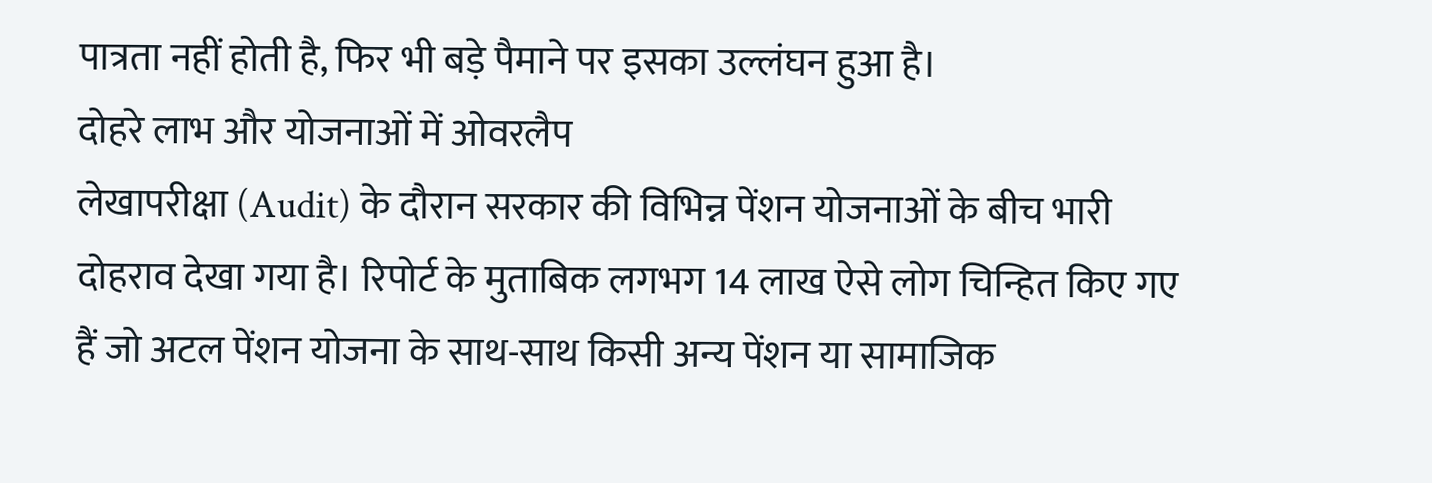पात्रता नहीं होती है, फिर भी बड़े पैमाने पर इसका उल्लंघन हुआ है।
दोहरे लाभ और योजनाओं में ओवरलैप
लेखापरीक्षा (Audit) के दौरान सरकार की विभिन्न पेंशन योजनाओं के बीच भारी दोहराव देखा गया है। रिपोर्ट के मुताबिक लगभग 14 लाख ऐसे लोग चिन्हित किए गए हैं जो अटल पेंशन योजना के साथ-साथ किसी अन्य पेंशन या सामाजिक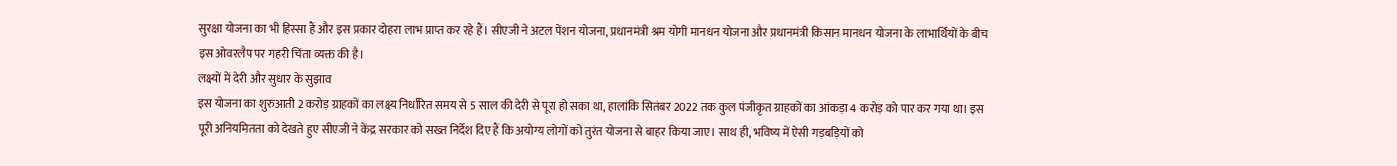सुरक्षा योजना का भी हिस्सा हैं और इस प्रकार दोहरा लाभ प्राप्त कर रहे हैं। सीएजी ने अटल पेंशन योजना, प्रधानमंत्री श्रम योगी मानधन योजना और प्रधानमंत्री किसान मानधन योजना के लाभार्थियों के बीच इस ओवरलैप पर गहरी चिंता व्यक्त की है।
लक्ष्यों में देरी और सुधार के सुझाव
इस योजना का शुरुआती 2 करोड़ ग्राहकों का लक्ष्य निर्धारित समय से 5 साल की देरी से पूरा हो सका था, हालांकि सितंबर 2022 तक कुल पंजीकृत ग्राहकों का आंकड़ा 4 करोड़ को पार कर गया था। इस पूरी अनियमितता को देखते हुए सीएजी ने केंद्र सरकार को सख्त निर्देश दिए हैं कि अयोग्य लोगों को तुरंत योजना से बाहर किया जाए। साथ ही, भविष्य में ऐसी गड़बड़ियों को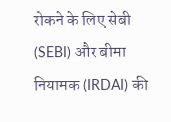रोकने के लिए सेबी (SEBI) और बीमा नियामक (IRDAI) की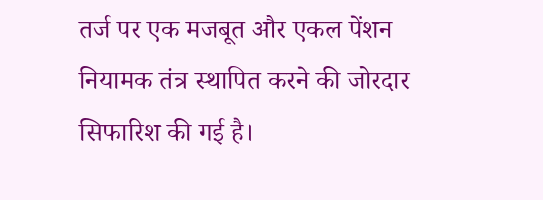तर्ज पर एक मजबूत और एकल पेंशन नियामक तंत्र स्थापित करने की जोरदार सिफारिश की गई है।